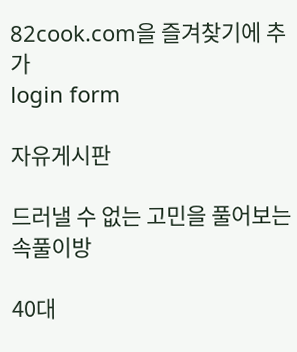82cook.com을 즐겨찾기에 추가
login form

자유게시판

드러낼 수 없는 고민을 풀어보는 속풀이방

40대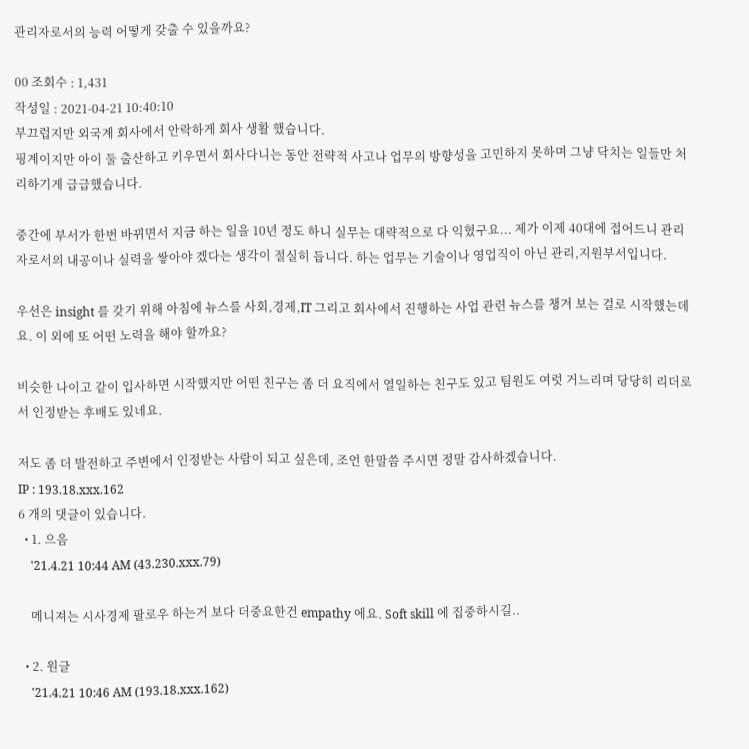관리자로서의 능력 어떻게 갖출 수 있을까요?

00 조회수 : 1,431
작성일 : 2021-04-21 10:40:10
부끄럽지만 외국계 회사에서 안락하게 회사 생활 했습니다.
핑계이지만 아이 둘 출산하고 키우면서 회사다니는 동안 전략적 사고나 업무의 방향성을 고민하지 못하며 그냥 닥치는 일들만 처리하기게 급급했습니다.

중간에 부서가 한번 바뀌면서 지금 하는 일을 10년 정도 하니 실무는 대략적으로 다 익혔구요... 제가 이제 40대에 접어드니 관리자로서의 내공이나 실력을 쌓아야 겠다는 생각이 절실히 듭니다. 하는 업무는 기술이나 영업직이 아닌 관리,지원부서입니다.

우선은 insight 를 갖기 위해 아침에 뉴스를 사회,경제,IT 그리고 회사에서 진행하는 사업 관련 뉴스를 챙겨 보는 걸로 시작했는데요. 이 외에 또 어떤 노력을 해야 할까요?

비슷한 나이고 같이 입사하면 시작했지만 어떤 친구는 좀 더 요직에서 열일하는 친구도 있고 팀원도 여럿 거느리며 당당히 리더로서 인정받는 후배도 있네요.

저도 좀 더 발전하고 주변에서 인정받는 사람이 되고 싶은데, 조언 한말씀 주시면 정말 감사하겠습니다.
IP : 193.18.xxx.162
6 개의 댓글이 있습니다.
  • 1. 으음
    '21.4.21 10:44 AM (43.230.xxx.79)

    메니져는 시사경제 팔로우 하는거 보다 더중요한건 empathy 에요. Soft skill 에 집중하시길..

  • 2. 원글
    '21.4.21 10:46 AM (193.18.xxx.162)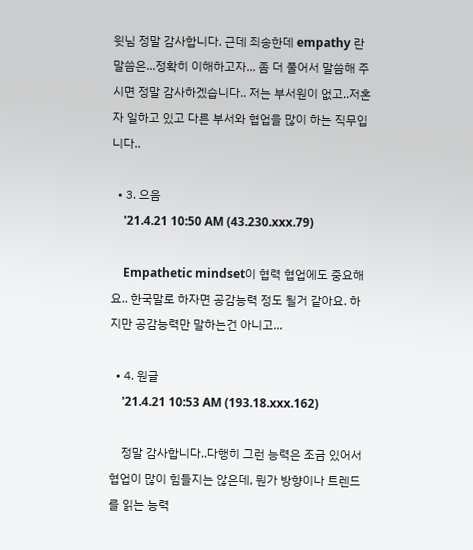윗님 정말 감사합니다. 근데 죄송한데 empathy 란 말씀은...정확히 이해하고자... 좀 더 풀어서 말씀해 주시면 정말 감사하겠습니다.. 저는 부서원이 없고..저혼자 일하고 있고 다른 부서와 협업을 많이 하는 직무입니다..

  • 3. 으음
    '21.4.21 10:50 AM (43.230.xxx.79)

    Empathetic mindset이 협력 협업에도 중요해요.. 한국말로 하자면 공감능력 정도 될거 같아요. 하지만 공감능력만 말하는건 아니고...

  • 4. 원글
    '21.4.21 10:53 AM (193.18.xxx.162)

    정말 감사합니다..다행히 그런 능력은 조금 있어서 협업이 많이 힘들지는 않은데, 뭔가 방향이나 트렌드를 읽는 능력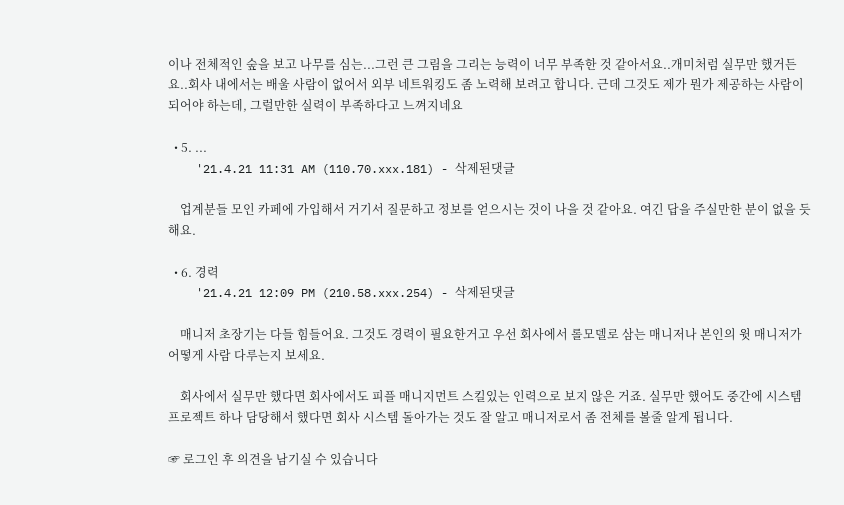이나 전체적인 숲을 보고 나무를 심는...그런 큰 그림을 그리는 능력이 너무 부족한 것 같아서요..개미처럼 실무만 했거든요..회사 내에서는 배울 사람이 없어서 외부 네트워킹도 좀 노력해 보려고 합니다. 근데 그것도 제가 뭔가 제공하는 사람이 되어야 하는데, 그럴만한 실력이 부족하다고 느껴지네요

  • 5. ...
    '21.4.21 11:31 AM (110.70.xxx.181) - 삭제된댓글

    업계분들 모인 카페에 가입해서 거기서 질문하고 정보를 얻으시는 것이 나을 것 같아요. 여긴 답을 주실만한 분이 없을 듯해요.

  • 6. 경력
    '21.4.21 12:09 PM (210.58.xxx.254) - 삭제된댓글

    매니저 초장기는 다들 힘들어요. 그것도 경력이 필요한거고 우선 회사에서 롤모델로 삼는 매니저나 본인의 윗 매니저가 어떻게 사람 다루는지 보세요.

    회사에서 실무만 했다면 회사에서도 피플 매니지먼트 스킬있는 인력으로 보지 않은 거죠. 실무만 했어도 중간에 시스템 프로젝트 하나 담당해서 했다면 회사 시스템 돌아가는 것도 잘 알고 매니저로서 좀 전체를 볼줄 알게 됩니다.

☞ 로그인 후 의견을 남기실 수 있습니다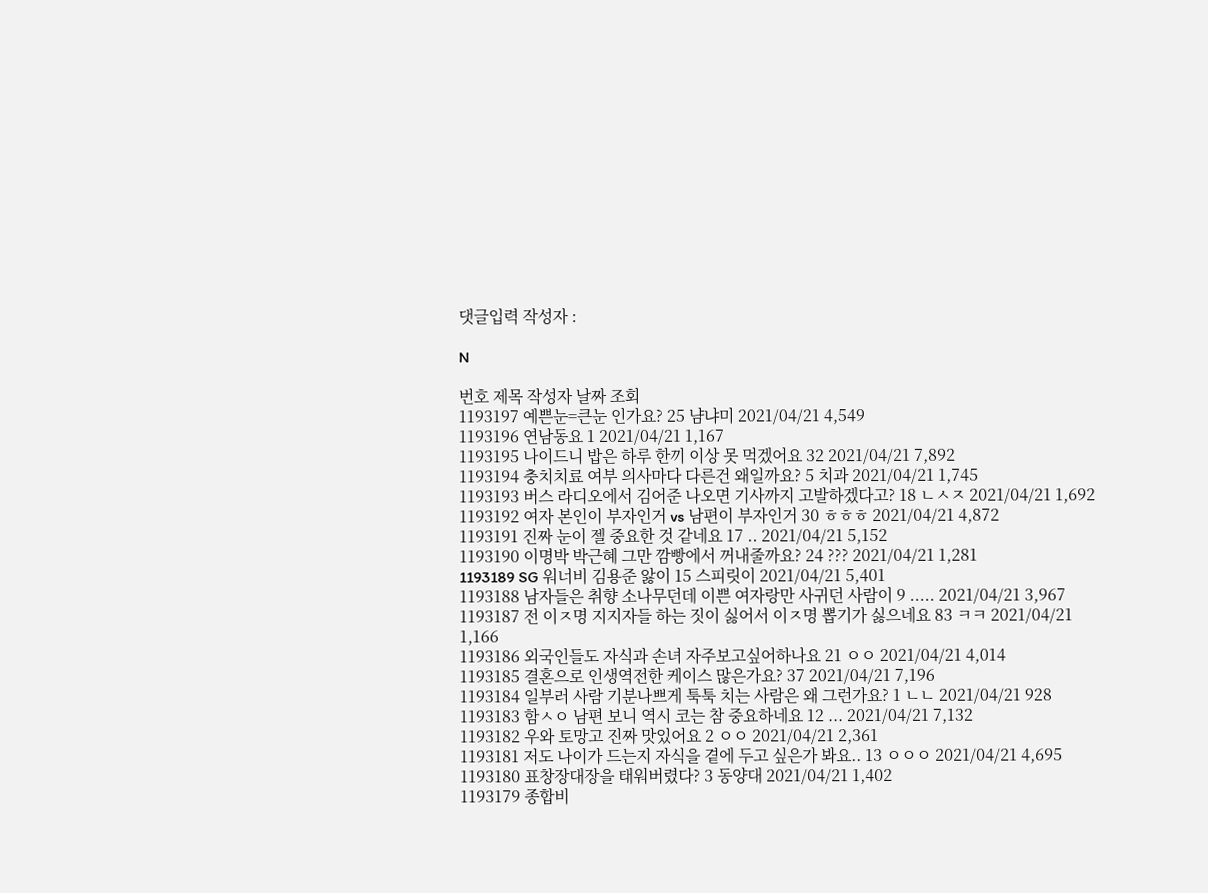댓글입력 작성자 :

N

번호 제목 작성자 날짜 조회
1193197 예쁜눈=큰눈 인가요? 25 냠냐미 2021/04/21 4,549
1193196 연남동요 1 2021/04/21 1,167
1193195 나이드니 밥은 하루 한끼 이상 못 먹겠어요 32 2021/04/21 7,892
1193194 충치치료 여부 의사마다 다른건 왜일까요? 5 치과 2021/04/21 1,745
1193193 버스 라디오에서 김어준 나오면 기사까지 고발하겠다고? 18 ㄴㅅㅈ 2021/04/21 1,692
1193192 여자 본인이 부자인거 vs 남편이 부자인거 30 ㅎㅎㅎ 2021/04/21 4,872
1193191 진짜 눈이 젤 중요한 것 같네요 17 .. 2021/04/21 5,152
1193190 이명박 박근혜 그만 깜빵에서 꺼내줄까요? 24 ??? 2021/04/21 1,281
1193189 SG 워너비 김용준 앓이 15 스피릿이 2021/04/21 5,401
1193188 남자들은 취향 소나무던데 이쁜 여자랑만 사귀던 사람이 9 ..... 2021/04/21 3,967
1193187 전 이ㅈ명 지지자들 하는 짓이 싫어서 이ㅈ명 뽑기가 싫으네요 83 ㅋㅋ 2021/04/21 1,166
1193186 외국인들도 자식과 손녀 자주보고싶어하나요 21 ㅇㅇ 2021/04/21 4,014
1193185 결혼으로 인생역전한 케이스 많은가요? 37 2021/04/21 7,196
1193184 일부러 사람 기분나쁘게 툭툭 치는 사람은 왜 그런가요? 1 ㄴㄴ 2021/04/21 928
1193183 함ㅅㅇ 남편 보니 역시 코는 참 중요하네요 12 ... 2021/04/21 7,132
1193182 우와 토망고 진짜 맛있어요 2 ㅇㅇ 2021/04/21 2,361
1193181 저도 나이가 드는지 자식을 곁에 두고 싶은가 봐요.. 13 ㅇㅇㅇ 2021/04/21 4,695
1193180 표창장대장을 태워버렸다? 3 동양대 2021/04/21 1,402
1193179 종합비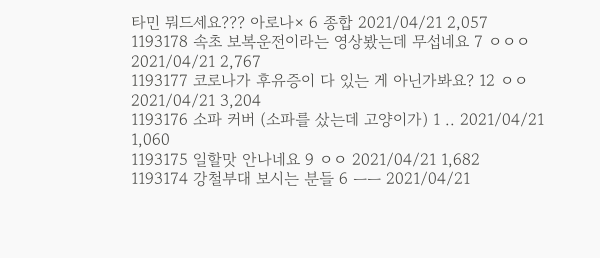타민 뭐드세요??? 아로나× 6 종합 2021/04/21 2,057
1193178 속초 보복운전이라는 영상봤는데 무섭네요 7 ㅇㅇㅇ 2021/04/21 2,767
1193177 코로나가 후유증이 다 있는 게 아닌가봐요? 12 ㅇㅇ 2021/04/21 3,204
1193176 소파 커버 (소파를 샀는데 고양이가) 1 .. 2021/04/21 1,060
1193175 일할맛 안나네요 9 ㅇㅇ 2021/04/21 1,682
1193174 강철부대 보시는 분들 6 ㅡㅡ 2021/04/21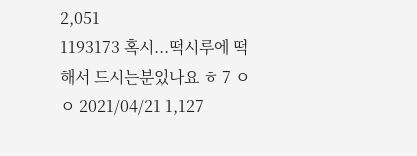2,051
1193173 혹시...떡시루에 떡 해서 드시는분있나요 ㅎ 7 ㅇ ㅇ 2021/04/21 1,127